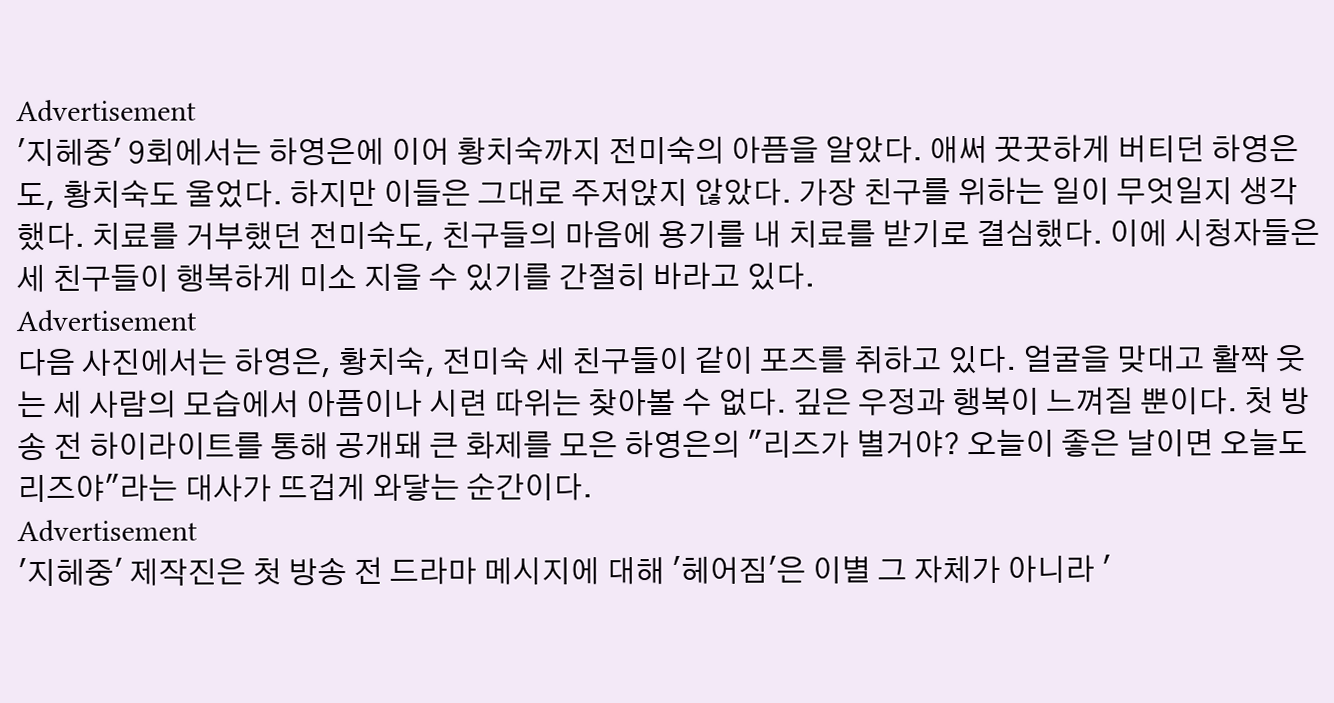Advertisement
'지헤중' 9회에서는 하영은에 이어 황치숙까지 전미숙의 아픔을 알았다. 애써 꿋꿋하게 버티던 하영은도, 황치숙도 울었다. 하지만 이들은 그대로 주저앉지 않았다. 가장 친구를 위하는 일이 무엇일지 생각했다. 치료를 거부했던 전미숙도, 친구들의 마음에 용기를 내 치료를 받기로 결심했다. 이에 시청자들은 세 친구들이 행복하게 미소 지을 수 있기를 간절히 바라고 있다.
Advertisement
다음 사진에서는 하영은, 황치숙, 전미숙 세 친구들이 같이 포즈를 취하고 있다. 얼굴을 맞대고 활짝 웃는 세 사람의 모습에서 아픔이나 시련 따위는 찾아볼 수 없다. 깊은 우정과 행복이 느껴질 뿐이다. 첫 방송 전 하이라이트를 통해 공개돼 큰 화제를 모은 하영은의 "리즈가 별거야? 오늘이 좋은 날이면 오늘도 리즈야"라는 대사가 뜨겁게 와닿는 순간이다.
Advertisement
'지헤중' 제작진은 첫 방송 전 드라마 메시지에 대해 '헤어짐'은 이별 그 자체가 아니라 '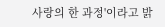사랑의 한 과정'이라고 밝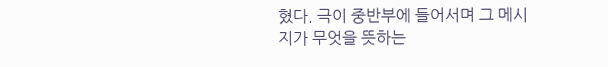혔다. 극이 중반부에 들어서며 그 메시지가 무엇을 뜻하는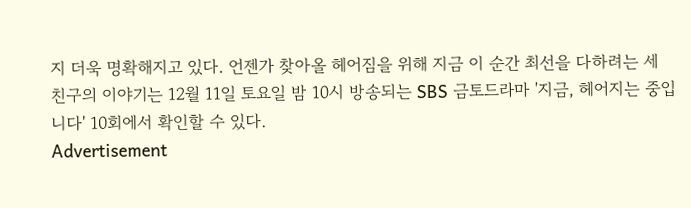지 더욱 명확해지고 있다. 언젠가 찾아올 헤어짐을 위해 지금 이 순간 최선을 다하려는 세 친구의 이야기는 12월 11일 토요일 밤 10시 방송되는 SBS 금토드라마 '지금, 헤어지는 중입니다' 10회에서 확인할 수 있다.
Advertisement